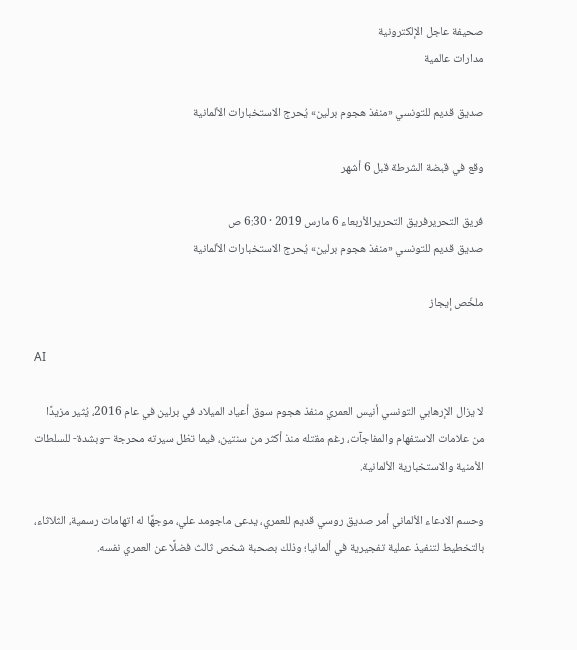صحيفة عاجل الإلكترونية
مدارات عالمية

صديق قديم للتونسي «منفذ هجوم برلين» يُحرج الاستخبارات الألمانية

وقع في قبضة الشرطة قبل 6 أشهر

فريق التحريرفريق التحريرالأربعاء 6 مارس 2019 · 6:30 ص
صديق قديم للتونسي «منفذ هجوم برلين» يُحرج الاستخبارات الألمانية

ملخّص إيجاز

AI

لا يزال الإرهابي التونسي أنيس العمري منفذ هجوم سوق أعياد الميلاد في برلين في عام 2016، يُثير مزيدًا من علامات الاستفهام والمفاجآت، رغم مقتله منذ أكثر من سنتين، فيما تظل سيرته محرجة –وبشدة- للسلطات الأمنية والاستخبارية الألمانية.

وحسم الادعاء الألماني أمر صديق روسي قديم للعمري، يدعى ماجومد علي، موجهًا له اتهامات رسمية، الثلاثاء، بالتخطيط لتنفيذ عملية تفجيرية في ألمانيا؛ وذلك بصحبة شخص ثالث فضلًا عن العمري نفسه.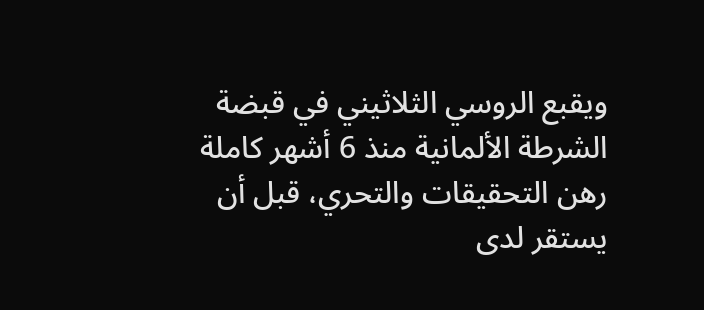ويقبع الروسي الثلاثيني في قبضة الشرطة الألمانية منذ 6 أشهر كاملة رهن التحقيقات والتحري، قبل أن يستقر لدى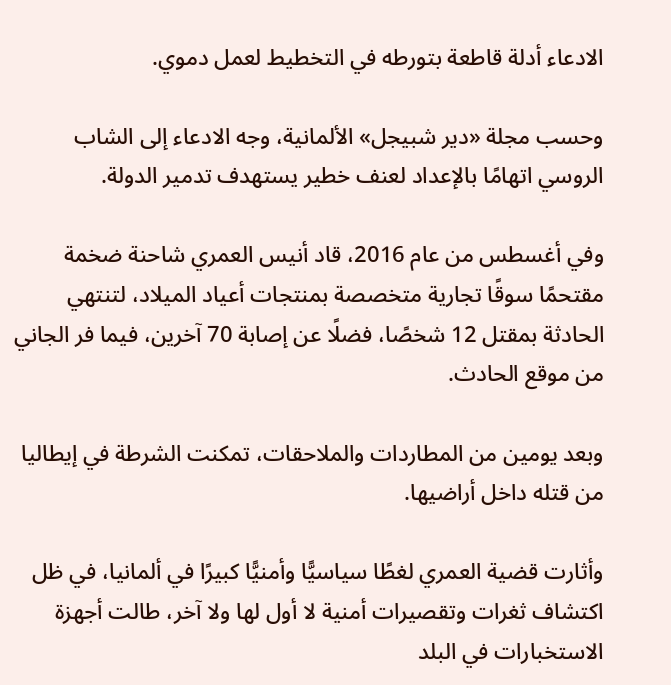الادعاء أدلة قاطعة بتورطه في التخطيط لعمل دموي.

وحسب مجلة «دير شبيجل» الألمانية، وجه الادعاء إلى الشاب الروسي اتهامًا بالإعداد لعنف خطير يستهدف تدمير الدولة.

وفي أغسطس من عام 2016، قاد أنيس العمري شاحنة ضخمة مقتحمًا سوقًا تجارية متخصصة بمنتجات أعياد الميلاد، لتنتهي الحادثة بمقتل 12 شخصًا، فضلًا عن إصابة 70 آخرين، فيما فر الجاني من موقع الحادث.

وبعد يومين من المطاردات والملاحقات، تمكنت الشرطة في إيطاليا من قتله داخل أراضيها.

وأثارت قضية العمري لغطًا سياسيًّا وأمنيًّا كبيرًا في ألمانيا، في ظل اكتشاف ثغرات وتقصيرات أمنية لا أول لها ولا آخر، طالت أجهزة الاستخبارات في البلد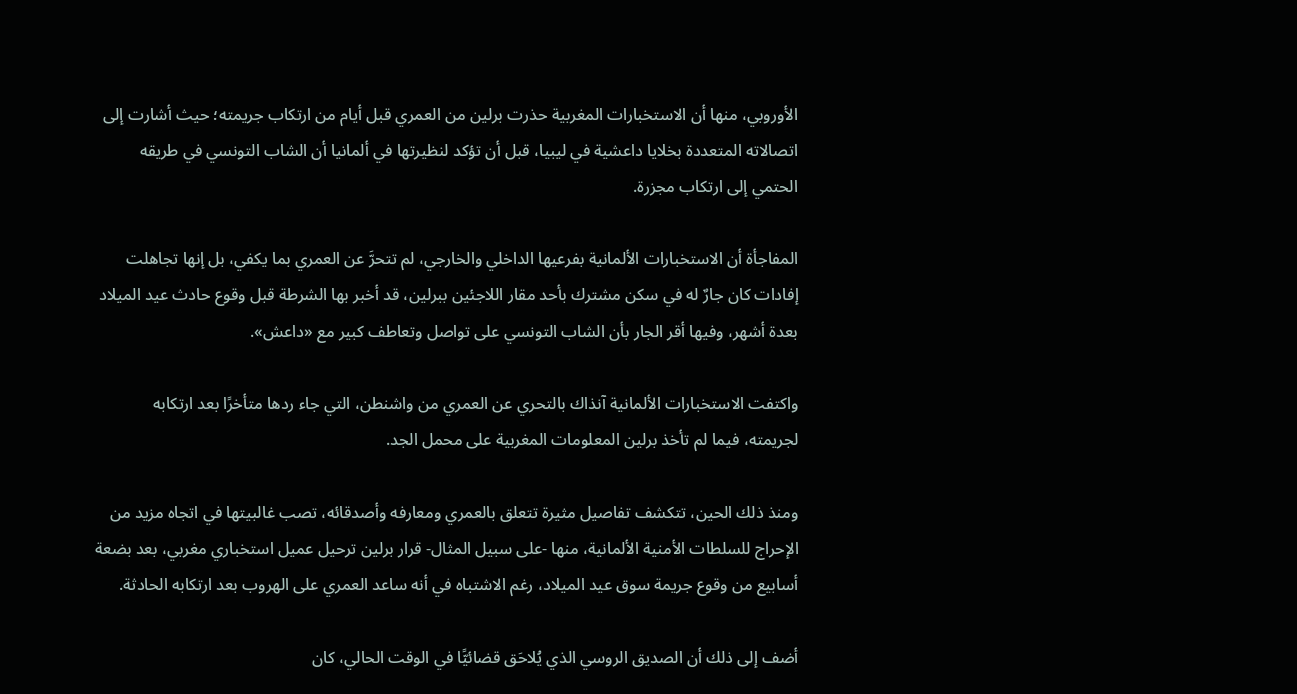الأوروبي، منها أن الاستخبارات المغربية حذرت برلين من العمري قبل أيام من ارتكاب جريمته؛ حيث أشارت إلى اتصالاته المتعددة بخلايا داعشية في ليبيا، قبل أن تؤكد لنظيرتها في ألمانيا أن الشاب التونسي في طريقه الحتمي إلى ارتكاب مجزرة.

المفاجأة أن الاستخبارات الألمانية بفرعيها الداخلي والخارجي، لم تتحرَّ عن العمري بما يكفي، بل إنها تجاهلت إفادات كان جارٌ له في سكن مشترك بأحد مقار اللاجئين ببرلين، قد أخبر بها الشرطة قبل وقوع حادث عيد الميلاد بعدة أشهر، وفيها أقر الجار بأن الشاب التونسي على تواصل وتعاطف كبير مع «داعش».

واكتفت الاستخبارات الألمانية آنذاك بالتحري عن العمري من واشنطن، التي جاء ردها متأخرًا بعد ارتكابه لجريمته، فيما لم تأخذ برلين المعلومات المغربية على محمل الجد.

ومنذ ذلك الحين، تتكشف تفاصيل مثيرة تتعلق بالعمري ومعارفه وأصدقائه، تصب غالبيتها في اتجاه مزيد من الإحراج للسلطات الأمنية الألمانية، منها -على سبيل المثال- قرار برلين ترحيل عميل استخباري مغربي، بعد بضعة أسابيع من وقوع جريمة سوق عيد الميلاد، رغم الاشتباه في أنه ساعد العمري على الهروب بعد ارتكابه الحادثة.

أضف إلى ذلك أن الصديق الروسي الذي يُلاحَق قضائيًّا في الوقت الحالي، كان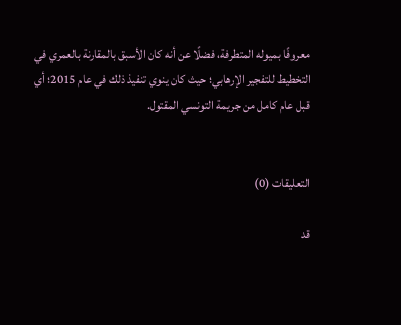معروفًا بميوله المتطرفة، فضلًا عن أنه كان الأسبق بالمقارنة بالعمري في التخطيط للتفجير الإرهابي؛ حيث كان ينوي تنفيذ ذلك في عام 2015؛ أي قبل عام كامل من جريمة التونسي المقتول.


التعليقات (0)

قد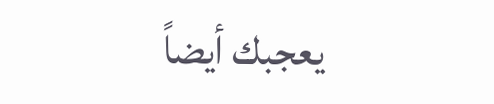يعجبك أيضاً